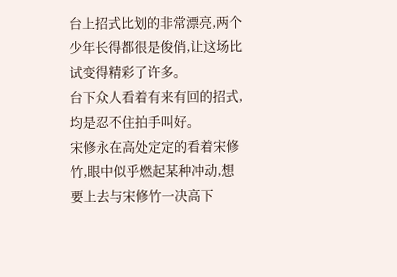台上招式比划的非常漂亮,两个少年长得都很是俊俏,让这场比试变得精彩了许多。
台下众人看着有来有回的招式,均是忍不住拍手叫好。
宋修永在高处定定的看着宋修竹,眼中似乎燃起某种冲动,想要上去与宋修竹一决高下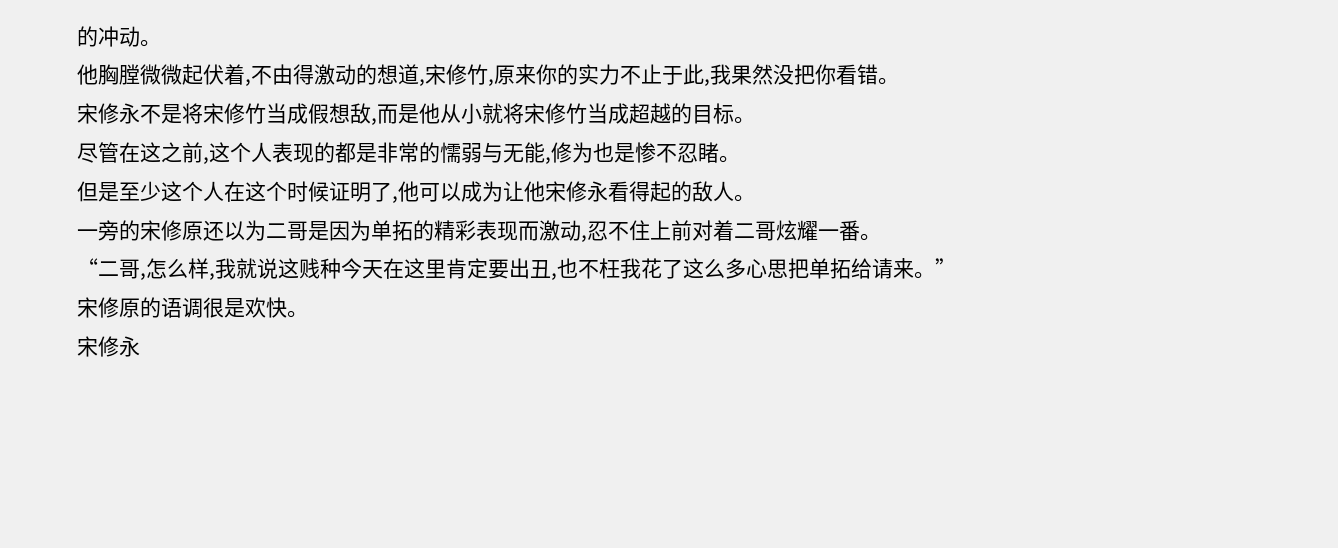的冲动。
他胸膛微微起伏着,不由得激动的想道,宋修竹,原来你的实力不止于此,我果然没把你看错。
宋修永不是将宋修竹当成假想敌,而是他从小就将宋修竹当成超越的目标。
尽管在这之前,这个人表现的都是非常的懦弱与无能,修为也是惨不忍睹。
但是至少这个人在这个时候证明了,他可以成为让他宋修永看得起的敌人。
一旁的宋修原还以为二哥是因为单拓的精彩表现而激动,忍不住上前对着二哥炫耀一番。
“二哥,怎么样,我就说这贱种今天在这里肯定要出丑,也不枉我花了这么多心思把单拓给请来。”
宋修原的语调很是欢快。
宋修永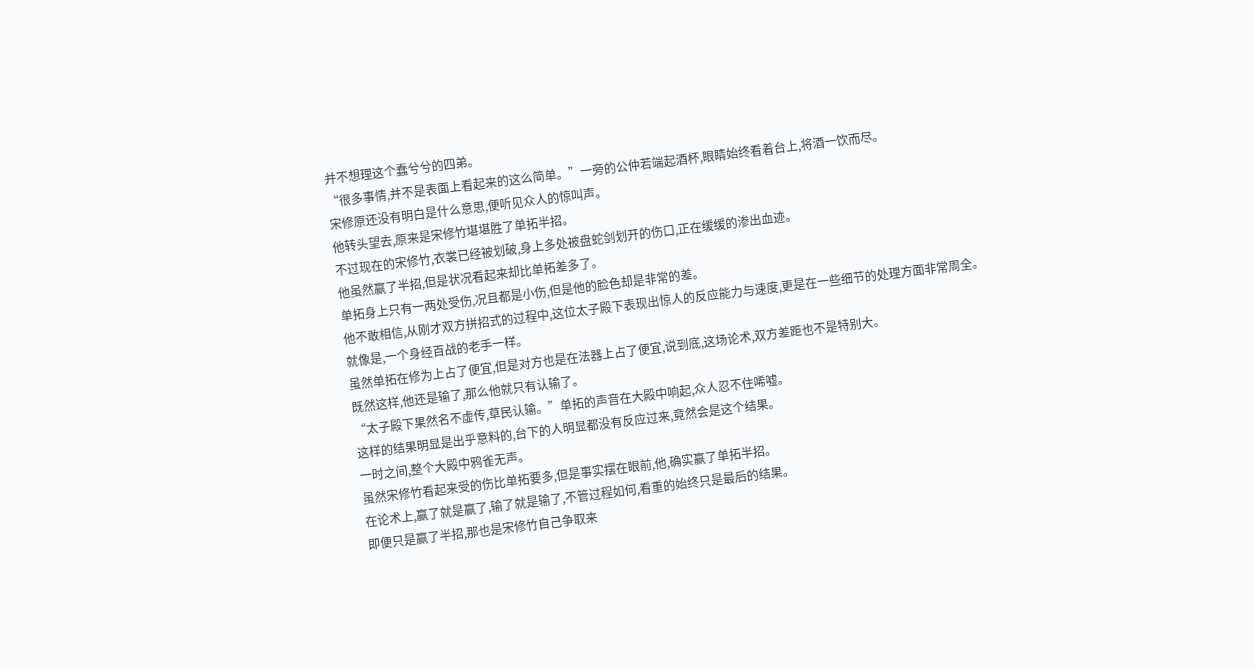并不想理这个蠢兮兮的四弟。
“很多事情,并不是表面上看起来的这么简单。”一旁的公仲若端起酒杯,眼睛始终看着台上,将酒一饮而尽。
宋修原还没有明白是什么意思,便听见众人的惊叫声。
他转头望去,原来是宋修竹堪堪胜了单拓半招。
不过现在的宋修竹,衣裳已经被划破,身上多处被盘蛇剑划开的伤口,正在缓缓的渗出血迹。
他虽然赢了半招,但是状况看起来却比单拓差多了。
单拓身上只有一两处受伤,况且都是小伤,但是他的脸色却是非常的差。
他不敢相信,从刚才双方拼招式的过程中,这位太子殿下表现出惊人的反应能力与速度,更是在一些细节的处理方面非常周全。
就像是,一个身经百战的老手一样。
虽然单拓在修为上占了便宜,但是对方也是在法器上占了便宜,说到底,这场论术,双方差距也不是特别大。
既然这样,他还是输了,那么他就只有认输了。
“太子殿下果然名不虚传,草民认输。”单拓的声音在大殿中响起,众人忍不住唏嘘。
这样的结果明显是出乎意料的,台下的人明显都没有反应过来,竟然会是这个结果。
一时之间,整个大殿中鸦雀无声。
虽然宋修竹看起来受的伤比单拓要多,但是事实摆在眼前,他,确实赢了单拓半招。
在论术上,赢了就是赢了,输了就是输了,不管过程如何,看重的始终只是最后的结果。
即便只是赢了半招,那也是宋修竹自己争取来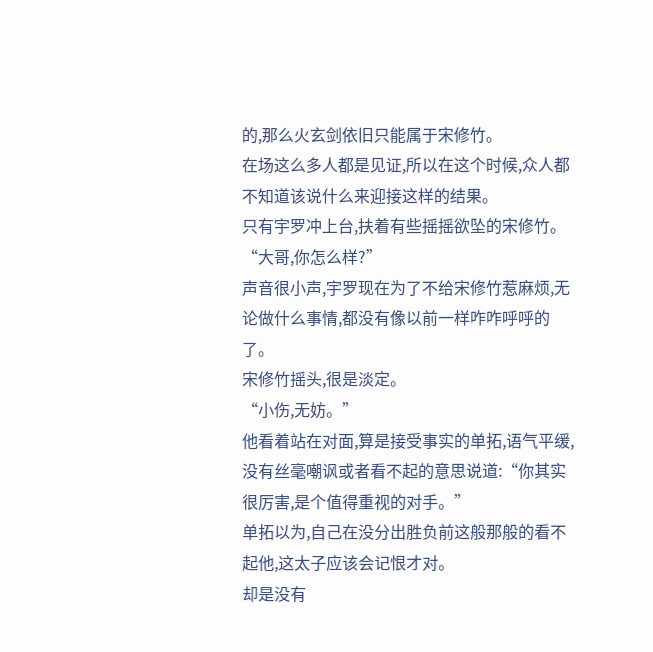的,那么火玄剑依旧只能属于宋修竹。
在场这么多人都是见证,所以在这个时候,众人都不知道该说什么来迎接这样的结果。
只有宇罗冲上台,扶着有些摇摇欲坠的宋修竹。
“大哥,你怎么样?”
声音很小声,宇罗现在为了不给宋修竹惹麻烦,无论做什么事情,都没有像以前一样咋咋呼呼的了。
宋修竹摇头,很是淡定。
“小伤,无妨。”
他看着站在对面,算是接受事实的单拓,语气平缓,没有丝毫嘲讽或者看不起的意思说道:“你其实很厉害,是个值得重视的对手。”
单拓以为,自己在没分出胜负前这般那般的看不起他,这太子应该会记恨才对。
却是没有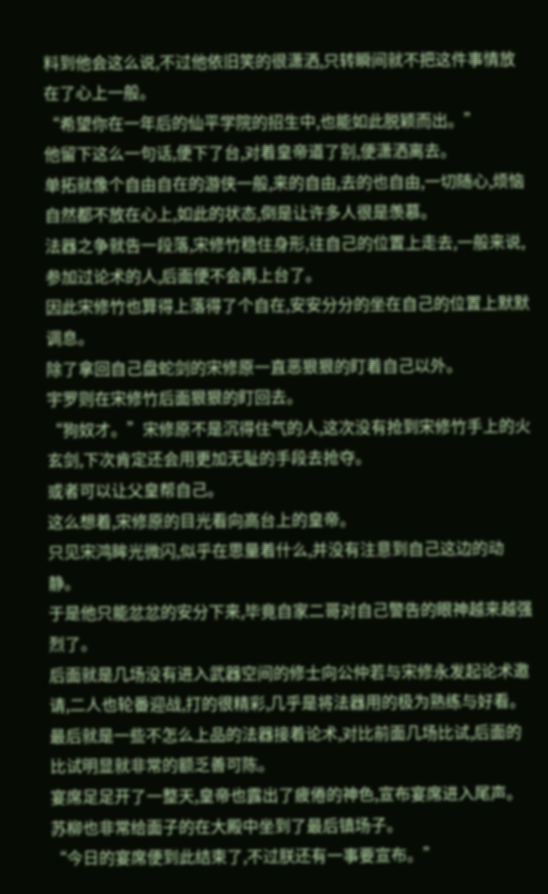料到他会这么说,不过他依旧笑的很潇洒,只转瞬间就不把这件事情放在了心上一般。
“希望你在一年后的仙平学院的招生中,也能如此脱颖而出。”
他留下这么一句话,便下了台,对着皇帝道了别,便潇洒离去。
单拓就像个自由自在的游侠一般,来的自由,去的也自由,一切随心,烦恼自然都不放在心上,如此的状态,倒是让许多人很是羡慕。
法器之争就告一段落,宋修竹稳住身形,往自己的位置上走去,一般来说,参加过论术的人,后面便不会再上台了。
因此宋修竹也算得上落得了个自在,安安分分的坐在自己的位置上默默调息。
除了拿回自己盘蛇剑的宋修原一直恶狠狠的盯着自己以外。
宇罗则在宋修竹后面狠狠的盯回去。
“狗奴才。”宋修原不是沉得住气的人,这次没有抢到宋修竹手上的火玄剑,下次肯定还会用更加无耻的手段去抢夺。
或者可以让父皇帮自己。
这么想着,宋修原的目光看向高台上的皇帝。
只见宋鸿眸光微闪,似乎在思量着什么,并没有注意到自己这边的动静。
于是他只能忿忿的安分下来,毕竟自家二哥对自己警告的眼神越来越强烈了。
后面就是几场没有进入武器空间的修士向公仲若与宋修永发起论术邀请,二人也轮番迎战,打的很精彩,几乎是将法器用的极为熟练与好看。
最后就是一些不怎么上品的法器接着论术,对比前面几场比试,后面的比试明显就非常的额乏善可陈。
宴席足足开了一整天,皇帝也露出了疲倦的神色,宣布宴席进入尾声。
苏柳也非常给面子的在大殿中坐到了最后镇场子。
“今日的宴席便到此结束了,不过朕还有一事要宣布。”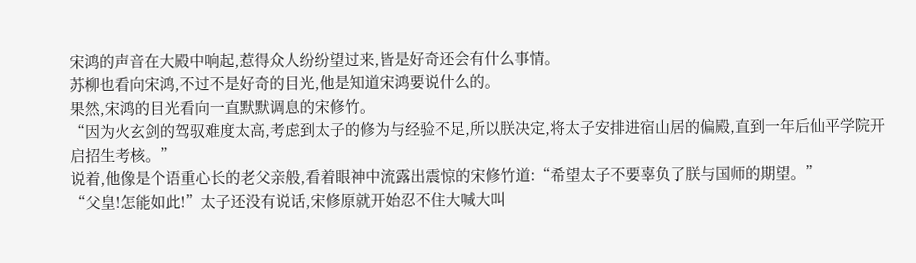宋鸿的声音在大殿中响起,惹得众人纷纷望过来,皆是好奇还会有什么事情。
苏柳也看向宋鸿,不过不是好奇的目光,他是知道宋鸿要说什么的。
果然,宋鸿的目光看向一直默默调息的宋修竹。
“因为火玄剑的驾驭难度太高,考虑到太子的修为与经验不足,所以朕决定,将太子安排进宿山居的偏殿,直到一年后仙平学院开启招生考核。”
说着,他像是个语重心长的老父亲般,看着眼神中流露出震惊的宋修竹道:“希望太子不要辜负了朕与国师的期望。”
“父皇!怎能如此!”太子还没有说话,宋修原就开始忍不住大喊大叫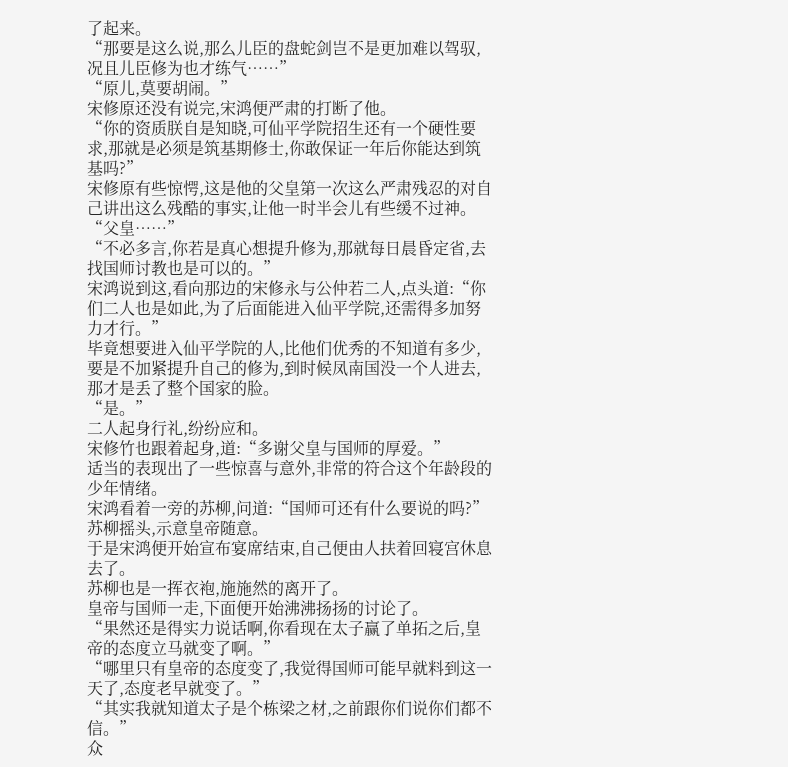了起来。
“那要是这么说,那么儿臣的盘蛇剑岂不是更加难以驾驭,况且儿臣修为也才练气……”
“原儿,莫要胡闹。”
宋修原还没有说完,宋鸿便严肃的打断了他。
“你的资质朕自是知晓,可仙平学院招生还有一个硬性要求,那就是必须是筑基期修士,你敢保证一年后你能达到筑基吗?”
宋修原有些惊愕,这是他的父皇第一次这么严肃残忍的对自己讲出这么残酷的事实,让他一时半会儿有些缓不过神。
“父皇……”
“不必多言,你若是真心想提升修为,那就每日晨昏定省,去找国师讨教也是可以的。”
宋鸿说到这,看向那边的宋修永与公仲若二人,点头道:“你们二人也是如此,为了后面能进入仙平学院,还需得多加努力才行。”
毕竟想要进入仙平学院的人,比他们优秀的不知道有多少,要是不加紧提升自己的修为,到时候凤南国没一个人进去,那才是丢了整个国家的脸。
“是。”
二人起身行礼,纷纷应和。
宋修竹也跟着起身,道:“多谢父皇与国师的厚爱。”
适当的表现出了一些惊喜与意外,非常的符合这个年龄段的少年情绪。
宋鸿看着一旁的苏柳,问道:“国师可还有什么要说的吗?”
苏柳摇头,示意皇帝随意。
于是宋鸿便开始宣布宴席结束,自己便由人扶着回寝宫休息去了。
苏柳也是一挥衣袍,施施然的离开了。
皇帝与国师一走,下面便开始沸沸扬扬的讨论了。
“果然还是得实力说话啊,你看现在太子赢了单拓之后,皇帝的态度立马就变了啊。”
“哪里只有皇帝的态度变了,我觉得国师可能早就料到这一天了,态度老早就变了。”
“其实我就知道太子是个栋梁之材,之前跟你们说你们都不信。”
众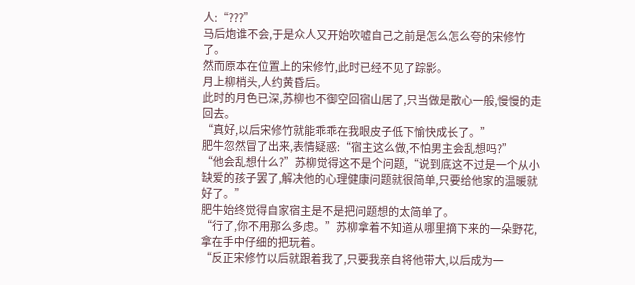人:“???”
马后炮谁不会,于是众人又开始吹嘘自己之前是怎么怎么夸的宋修竹了。
然而原本在位置上的宋修竹,此时已经不见了踪影。
月上柳梢头,人约黄昏后。
此时的月色已深,苏柳也不御空回宿山居了,只当做是散心一般,慢慢的走回去。
“真好,以后宋修竹就能乖乖在我眼皮子低下愉快成长了。”
肥牛忽然冒了出来,表情疑惑:“宿主这么做,不怕男主会乱想吗?”
“他会乱想什么?”苏柳觉得这不是个问题,“说到底这不过是一个从小缺爱的孩子罢了,解决他的心理健康问题就很简单,只要给他家的温暖就好了。”
肥牛始终觉得自家宿主是不是把问题想的太简单了。
“行了,你不用那么多虑。”苏柳拿着不知道从哪里摘下来的一朵野花,拿在手中仔细的把玩着。
“反正宋修竹以后就跟着我了,只要我亲自将他带大,以后成为一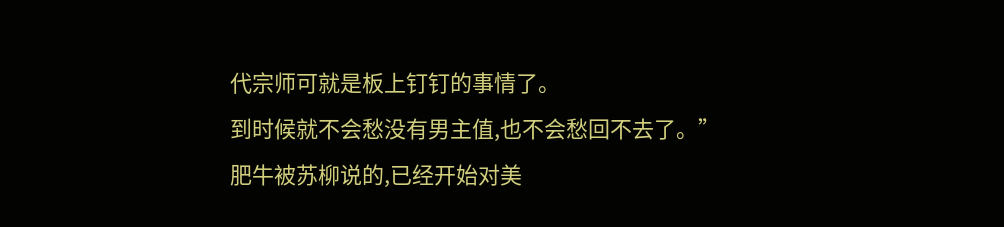代宗师可就是板上钉钉的事情了。
到时候就不会愁没有男主值,也不会愁回不去了。”
肥牛被苏柳说的,已经开始对美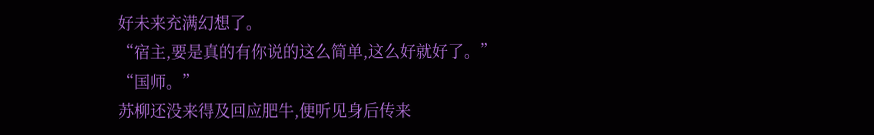好未来充满幻想了。
“宿主,要是真的有你说的这么简单,这么好就好了。”
“国师。”
苏柳还没来得及回应肥牛,便听见身后传来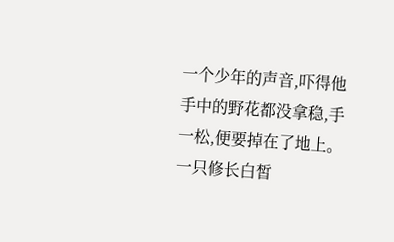一个少年的声音,吓得他手中的野花都没拿稳,手一松,便要掉在了地上。
一只修长白皙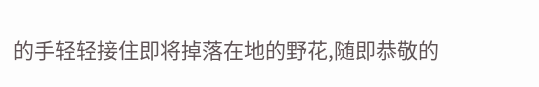的手轻轻接住即将掉落在地的野花,随即恭敬的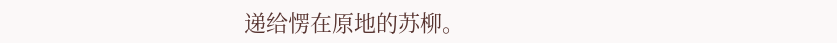递给愣在原地的苏柳。